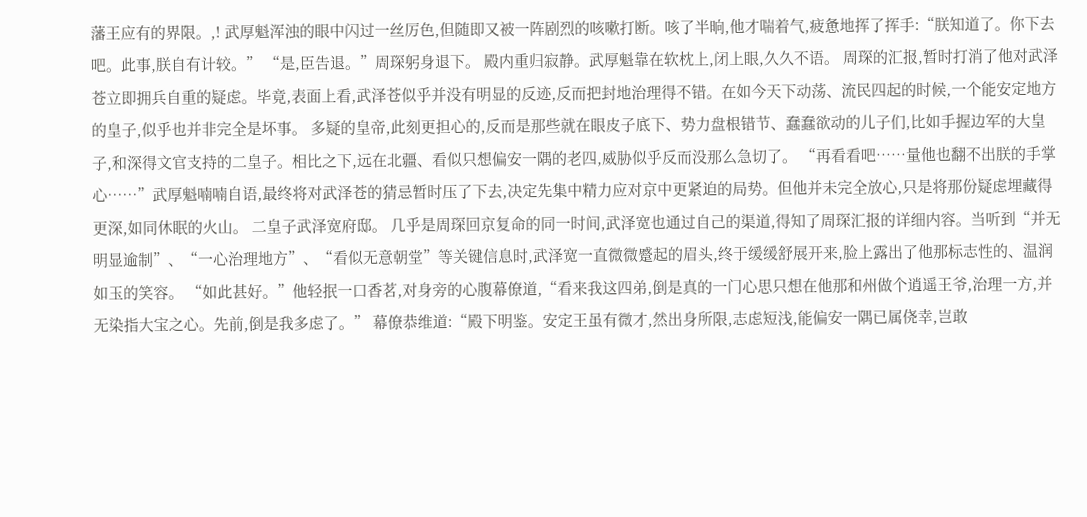藩王应有的界限。,! 武厚魁浑浊的眼中闪过一丝厉色,但随即又被一阵剧烈的咳嗽打断。咳了半晌,他才喘着气,疲惫地挥了挥手:“朕知道了。你下去吧。此事,朕自有计较。” “是,臣告退。”周琛躬身退下。 殿内重归寂静。武厚魁靠在软枕上,闭上眼,久久不语。 周琛的汇报,暂时打消了他对武泽苍立即拥兵自重的疑虑。毕竟,表面上看,武泽苍似乎并没有明显的反迹,反而把封地治理得不错。在如今天下动荡、流民四起的时候,一个能安定地方的皇子,似乎也并非完全是坏事。 多疑的皇帝,此刻更担心的,反而是那些就在眼皮子底下、势力盘根错节、蠢蠢欲动的儿子们,比如手握边军的大皇子,和深得文官支持的二皇子。相比之下,远在北疆、看似只想偏安一隅的老四,威胁似乎反而没那么急切了。 “再看看吧……量他也翻不出朕的手掌心……”武厚魁喃喃自语,最终将对武泽苍的猜忌暂时压了下去,决定先集中精力应对京中更紧迫的局势。但他并未完全放心,只是将那份疑虑埋藏得更深,如同休眠的火山。 二皇子武泽宽府邸。 几乎是周琛回京复命的同一时间,武泽宽也通过自己的渠道,得知了周琛汇报的详细内容。当听到“并无明显逾制”、“一心治理地方”、“看似无意朝堂”等关键信息时,武泽宽一直微微蹙起的眉头,终于缓缓舒展开来,脸上露出了他那标志性的、温润如玉的笑容。 “如此甚好。”他轻抿一口香茗,对身旁的心腹幕僚道,“看来我这四弟,倒是真的一门心思只想在他那和州做个逍遥王爷,治理一方,并无染指大宝之心。先前,倒是我多虑了。” 幕僚恭维道:“殿下明鉴。安定王虽有微才,然出身所限,志虑短浅,能偏安一隅已属侥幸,岂敢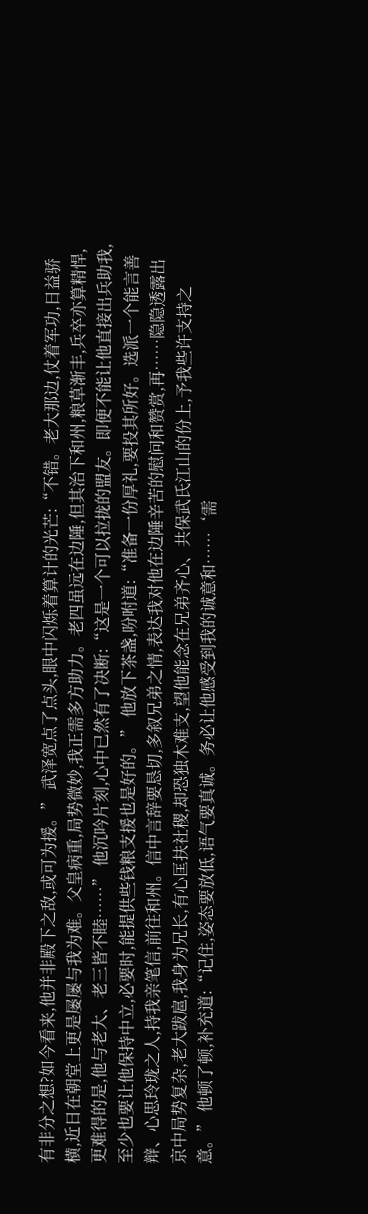有非分之想?如今看来,他并非殿下之敌,或可为援。” 武泽宽点了点头,眼中闪烁着算计的光芒:“不错。老大那边,仗着军功,日益骄横,近日在朝堂上更是屡屡与我为难。父皇病重,局势微妙,我正需多方助力。老四虽远在边陲,但其治下和州,粮草渐丰,兵卒亦算精悍,更难得的是,他与老大、老三皆不睦……” 他沉吟片刻,心中已然有了决断:“这是一个可以拉拢的盟友。即便不能让他直接出兵助我,至少也要让他保持中立,必要时,能提供些钱粮支援也是好的。” 他放下茶盏,吩咐道:“准备一份厚礼,要投其所好。选派一个能言善辩、心思玲珑之人,持我亲笔信,前往和州。信中言辞要恳切,多叙兄弟之情,表达我对他在边陲辛苦的慰问和赞赏,再……隐隐透露出京中局势复杂,老大跋扈,我身为兄长,有心匡扶社稷,却恐独木难支,望他能念在兄弟齐心、共保武氏江山的份上,予我些许支持之意。” 他顿了顿,补充道:“记住,姿态要放低,语气要真诚。务必让他感受到我的诚意和……‘需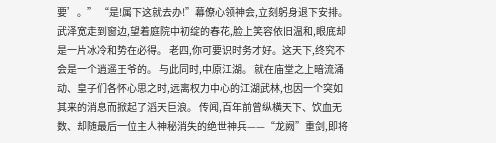要’。” “是!属下这就去办!”幕僚心领神会,立刻躬身退下安排。 武泽宽走到窗边,望着庭院中初绽的春花,脸上笑容依旧温和,眼底却是一片冰冷和势在必得。 老四,你可要识时务才好。这天下,终究不会是一个逍遥王爷的。 与此同时,中原江湖。 就在庙堂之上暗流涌动、皇子们各怀心思之时,远离权力中心的江湖武林,也因一个突如其来的消息而掀起了滔天巨浪。 传闻,百年前曾纵横天下、饮血无数、却随最后一位主人神秘消失的绝世神兵——“龙阙”重剑,即将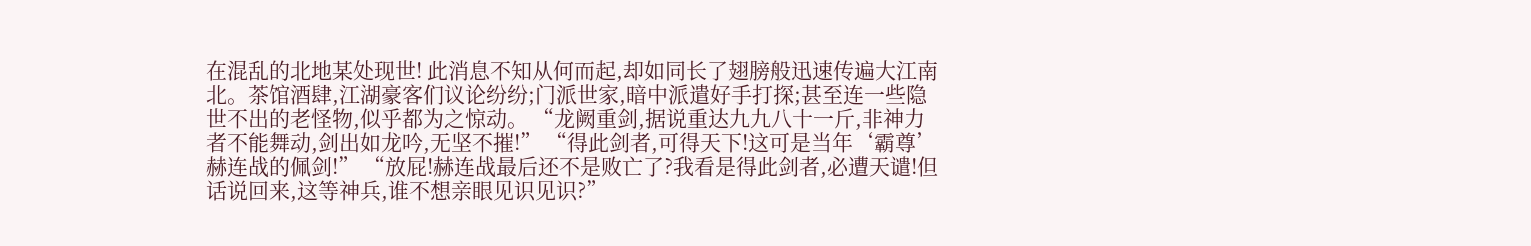在混乱的北地某处现世! 此消息不知从何而起,却如同长了翅膀般迅速传遍大江南北。茶馆酒肆,江湖豪客们议论纷纷;门派世家,暗中派遣好手打探;甚至连一些隐世不出的老怪物,似乎都为之惊动。 “龙阙重剑,据说重达九九八十一斤,非神力者不能舞动,剑出如龙吟,无坚不摧!” “得此剑者,可得天下!这可是当年‘霸尊’赫连战的佩剑!” “放屁!赫连战最后还不是败亡了?我看是得此剑者,必遭天谴!但话说回来,这等神兵,谁不想亲眼见识见识?”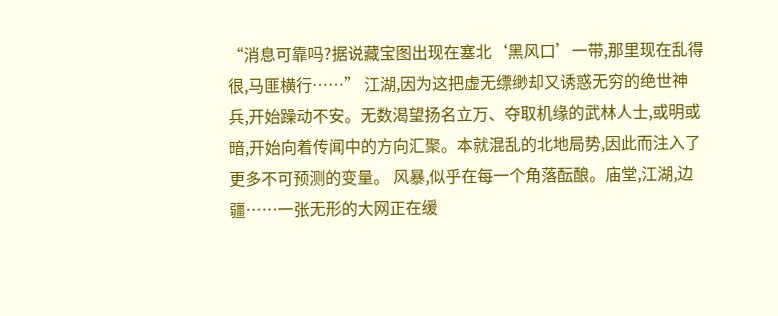“消息可靠吗?据说藏宝图出现在塞北‘黑风口’一带,那里现在乱得很,马匪横行……” 江湖,因为这把虚无缥缈却又诱惑无穷的绝世神兵,开始躁动不安。无数渴望扬名立万、夺取机缘的武林人士,或明或暗,开始向着传闻中的方向汇聚。本就混乱的北地局势,因此而注入了更多不可预测的变量。 风暴,似乎在每一个角落酝酿。庙堂,江湖,边疆……一张无形的大网正在缓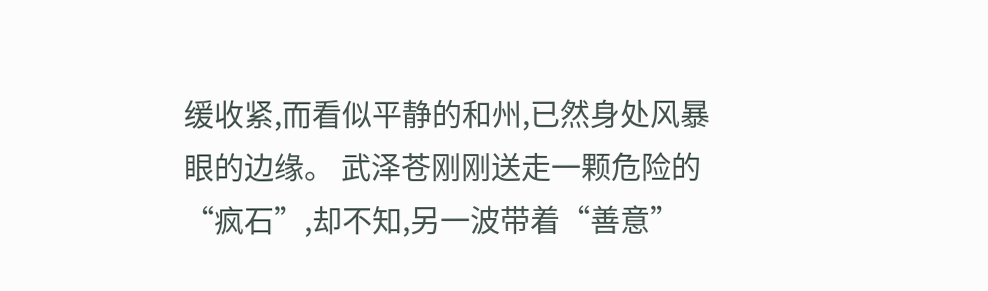缓收紧,而看似平静的和州,已然身处风暴眼的边缘。 武泽苍刚刚送走一颗危险的“疯石”,却不知,另一波带着“善意”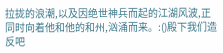拉拢的浪潮,以及因绝世神兵而起的江湖风波,正同时向着他和他的和州,汹涌而来。:()殿下我们造反吧